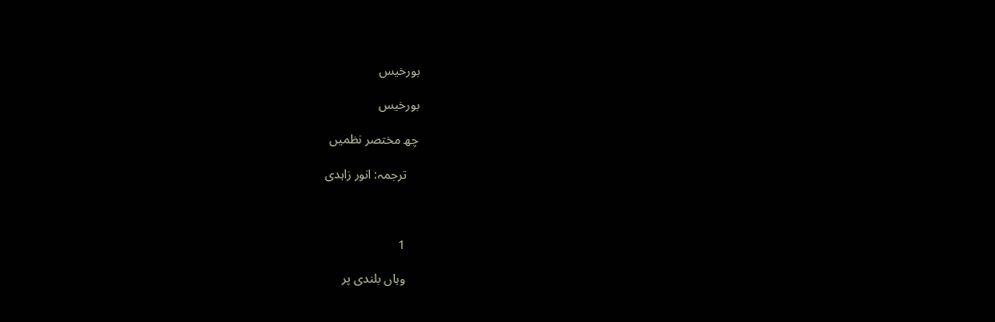بورخیس

بورخیس

چھ مختصر نظمیں

    ترجمہ: انور زاہدی



    1

    وہاں بلندی پر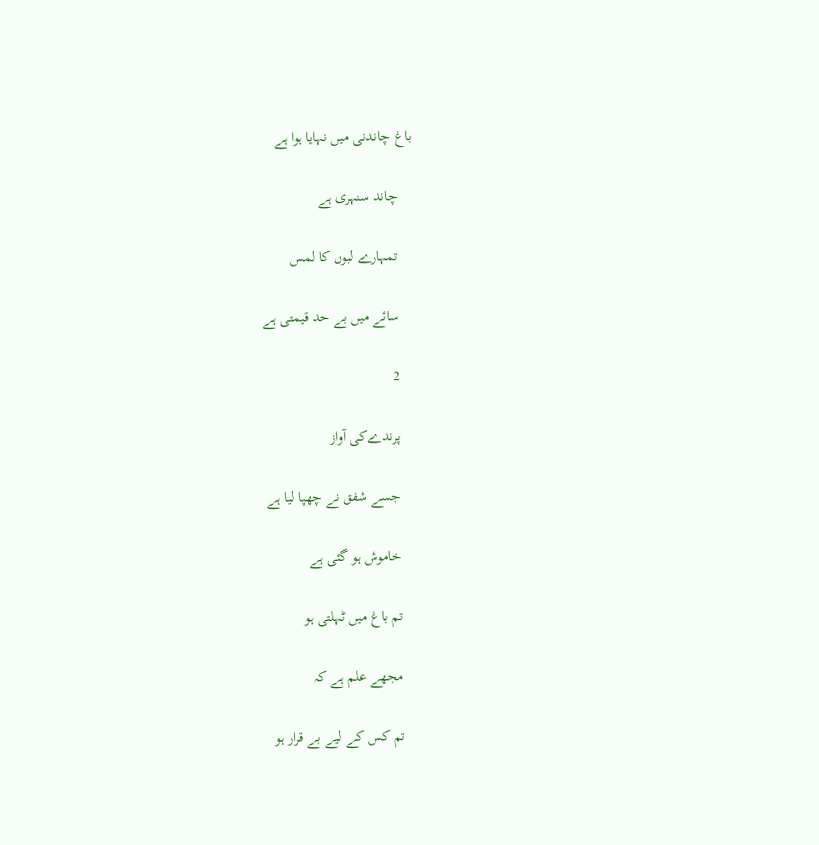باغ چاندنی میں نہایا ہوا ہے

    چاند سنہری ہے

    تمہارے لبوں کا لمس

    سائے میں بے حد قیمتی ہے

    2

    پرندےکی آواز

    جسے شفق نے چھپا لیا ہے

    خاموش ہو گئی ہے

    تم باغ میں ٹہلتی ہو

    مجھے علم ہے کہ

    تم کس کے لیے بے قرار ہو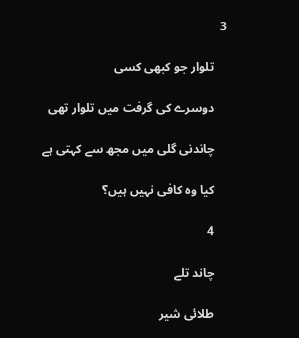3

    تلوار جو کبھی کسی

    دوسرے کی گرفت میں تلوار تھی

    چاندنی گلی میں مجھ سے کہتی ہے

    کیا وہ کافی نہیں ہیں؟

    4

    چاند تلے

    طلائی شیر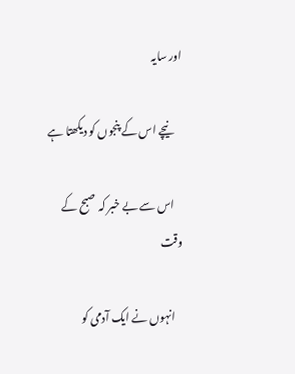اور سایہ

    نیچے اس کے پنجوں کو دیکھتا ہے

    اس سے بے خبر کہ صبح کے وقت

    انہوں نے ایک آدمی کو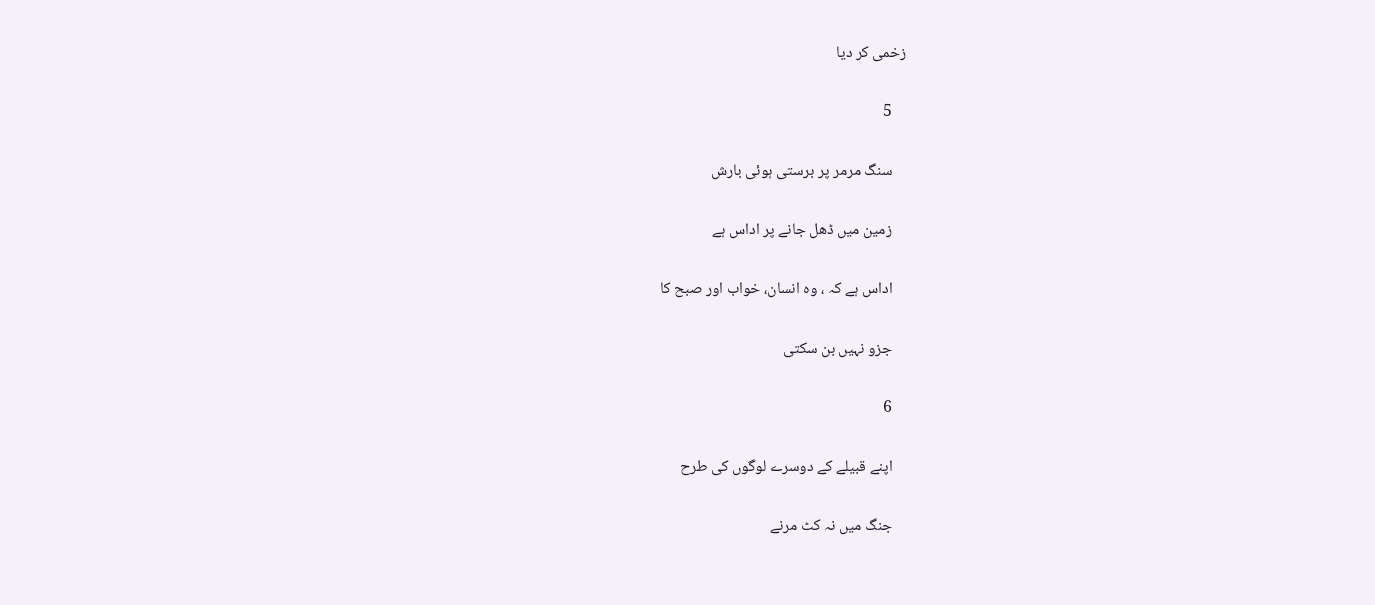زخمی کر دیا

    5

    سنگ مرمر پر برستی ہوئی بارش

    زمین میں ڈھل جانے پر اداس ہے

    اداس ہے کہ ، وہ انسان، خواب اور صبح کا

    جزو نہیں بن سکتی

    6

    اپنے قبیلے کے دوسرے لوگوں کی طرح

    جنگ میں نہ کٹ مرنے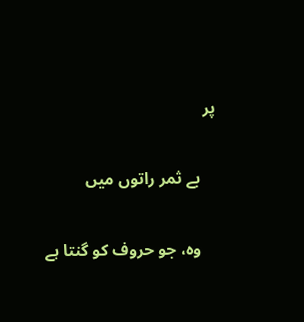پر

    بے ثمر راتوں میں

    وہ، جو حروف کو گنتا ہے